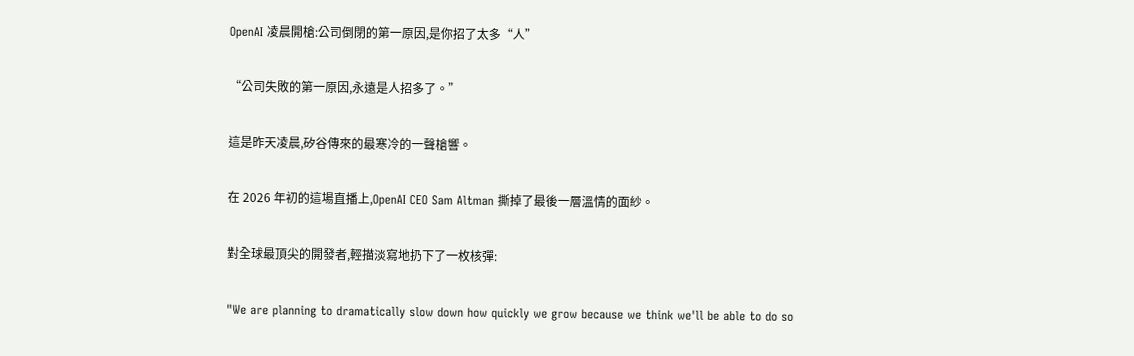OpenAI 凌晨開槍:公司倒閉的第一原因,是你招了太多“人”

“公司失敗的第一原因,永遠是人招多了。”

這是昨天凌晨,矽谷傳來的最寒冷的一聲槍響。

在 2026 年初的這場直播上,OpenAI CEO Sam Altman 撕掉了最後一層溫情的面紗。

對全球最頂尖的開發者,輕描淡寫地扔下了一枚核彈:

"We are planning to dramatically slow down how quickly we grow because we think we'll be able to do so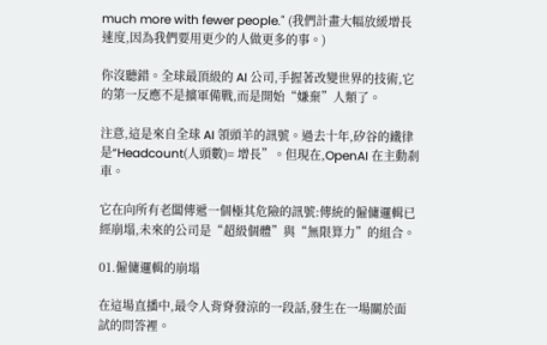much more with fewer people." (我們計畫大幅放緩增長速度,因為我們要用更少的人做更多的事。)

你沒聽錯。全球最頂級的 AI 公司,手握著改變世界的技術,它的第一反應不是擴軍備戰,而是開始“嫌棄”人類了。

注意,這是來自全球 AI 領頭羊的訊號。過去十年,矽谷的鐵律是“Headcount(人頭數)= 增長”。但現在,OpenAI 在主動剎車。

它在向所有老闆傳遞一個極其危險的訊號:傳統的僱傭邏輯已經崩塌,未來的公司是“超級個體”與“無限算力”的組合。

01.僱傭邏輯的崩塌

在這場直播中,最令人背脊發涼的一段話,發生在一場關於面試的問答裡。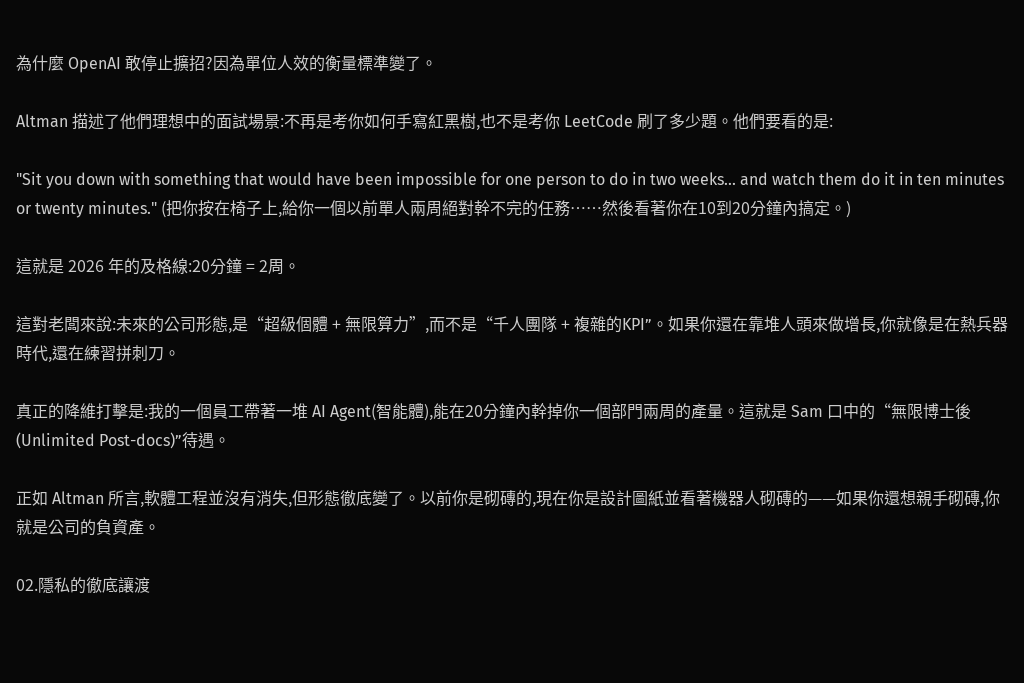為什麼 OpenAI 敢停止擴招?因為單位人效的衡量標準變了。

Altman 描述了他們理想中的面試場景:不再是考你如何手寫紅黑樹,也不是考你 LeetCode 刷了多少題。他們要看的是:

"Sit you down with something that would have been impossible for one person to do in two weeks... and watch them do it in ten minutes or twenty minutes." (把你按在椅子上,給你一個以前單人兩周絕對幹不完的任務……然後看著你在10到20分鐘內搞定。)

這就是 2026 年的及格線:20分鐘 = 2周。

這對老闆來說:未來的公司形態,是“超級個體 + 無限算力”,而不是“千人團隊 + 複雜的KPI”。如果你還在靠堆人頭來做增長,你就像是在熱兵器時代,還在練習拼刺刀。

真正的降維打擊是:我的一個員工帶著一堆 AI Agent(智能體),能在20分鐘內幹掉你一個部門兩周的產量。這就是 Sam 口中的“無限博士後(Unlimited Post-docs)”待遇。

正如 Altman 所言,軟體工程並沒有消失,但形態徹底變了。以前你是砌磚的,現在你是設計圖紙並看著機器人砌磚的——如果你還想親手砌磚,你就是公司的負資產。

02.隱私的徹底讓渡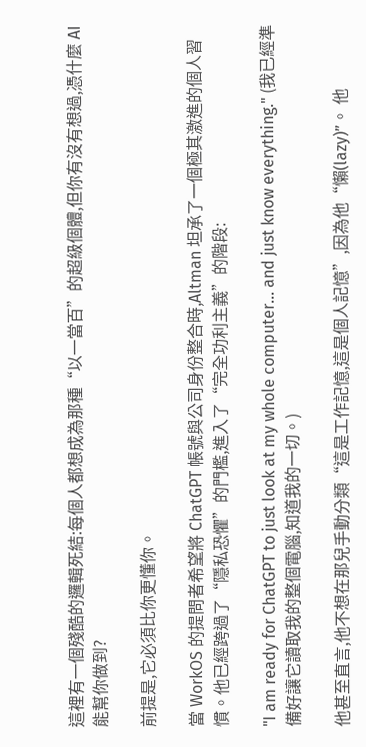這裡有一個殘酷的邏輯死結:每個人都想成為那種“以一當百”的超級個體,但你有沒有想過,憑什麼 AI 能幫你做到?

前提是,它必須比你更懂你。

當 WorkOS 的提問者希望將 ChatGPT 帳號與公司身份整合時,Altman 坦承了一個極其激進的個人習慣。他已經跨過了“隱私恐懼”的門檻,進入了“完全功利主義”的階段:

"I am ready for ChatGPT to just look at my whole computer... and just know everything." (我已經準備好讓它讀取我的整個電腦,知道我的一切。)

他甚至直言,他不想在那兒手動分類“這是工作記憶,這是個人記憶”,因為他“懶(lazy)”。 他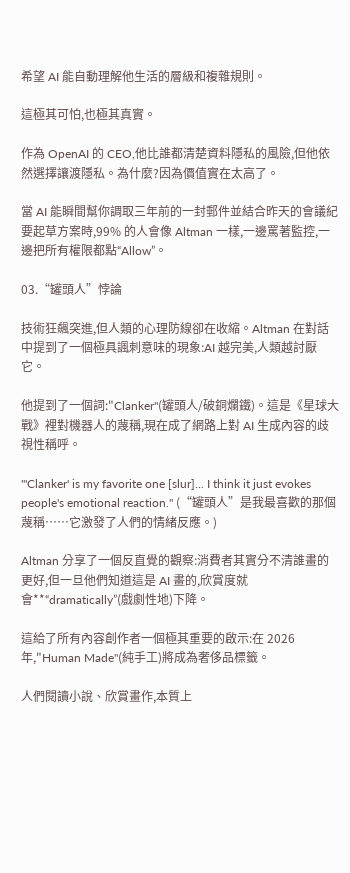希望 AI 能自動理解他生活的層級和複雜規則。

這極其可怕,也極其真實。

作為 OpenAI 的 CEO,他比誰都清楚資料隱私的風險,但他依然選擇讓渡隱私。為什麼?因為價值實在太高了。

當 AI 能瞬間幫你調取三年前的一封郵件並結合昨天的會議紀要起草方案時,99% 的人會像 Altman 一樣,一邊罵著監控,一邊把所有權限都點“Allow”。

03.“罐頭人”悖論

技術狂飆突進,但人類的心理防線卻在收縮。Altman 在對話中提到了一個極具諷刺意味的現象:AI 越完美,人類越討厭它。

他提到了一個詞:"Clanker"(罐頭人/破銅爛鐵)。這是《星球大戰》裡對機器人的蔑稱,現在成了網路上對 AI 生成內容的歧視性稱呼。

"'Clanker' is my favorite one [slur]... I think it just evokes people's emotional reaction." (“罐頭人”是我最喜歡的那個蔑稱……它激發了人們的情緒反應。)

Altman 分享了一個反直覺的觀察:消費者其實分不清誰畫的更好,但一旦他們知道這是 AI 畫的,欣賞度就會**“dramatically”(戲劇性地)下降。

這給了所有內容創作者一個極其重要的啟示:在 2026 年,"Human Made"(純手工)將成為奢侈品標籤。

人們閱讀小說、欣賞畫作,本質上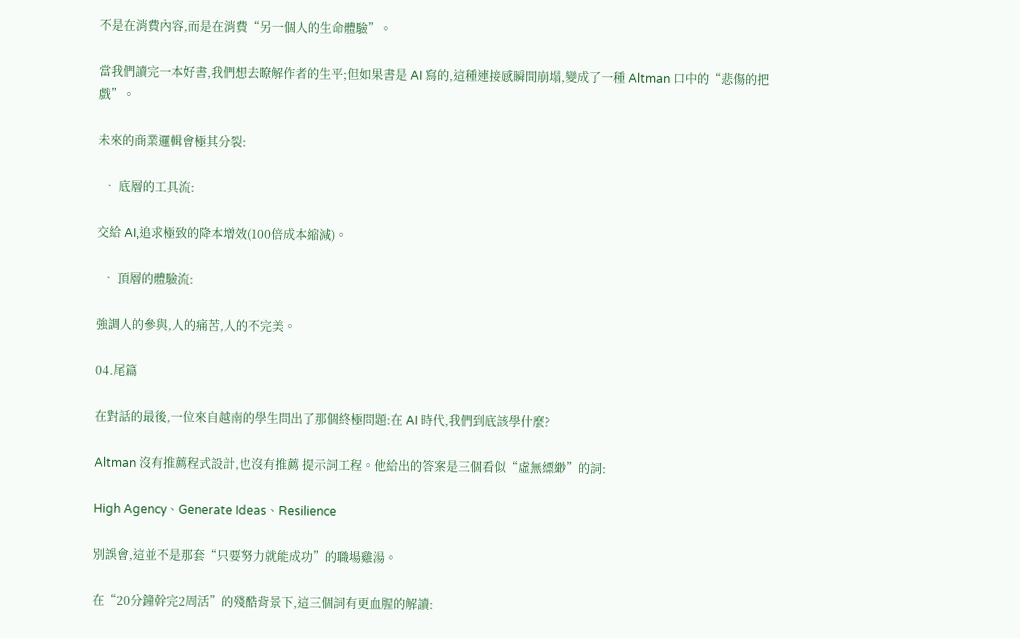不是在消費內容,而是在消費“另一個人的生命體驗”。

當我們讀完一本好書,我們想去瞭解作者的生平;但如果書是 AI 寫的,這種連接感瞬間崩塌,變成了一種 Altman 口中的“悲傷的把戲”。

未來的商業邏輯會極其分裂:

  • 底層的工具流:

交給 AI,追求極致的降本增效(100倍成本縮減)。

  • 頂層的體驗流:

強調人的參與,人的痛苦,人的不完美。

04.尾篇

在對話的最後,一位來自越南的學生問出了那個終極問題:在 AI 時代,我們到底該學什麼?

Altman 沒有推薦程式設計,也沒有推薦 提示詞工程。他給出的答案是三個看似“虛無縹緲”的詞:

High Agency、Generate Ideas、Resilience

別誤會,這並不是那套“只要努力就能成功”的職場雞湯。

在“20分鐘幹完2周活”的殘酷背景下,這三個詞有更血腥的解讀: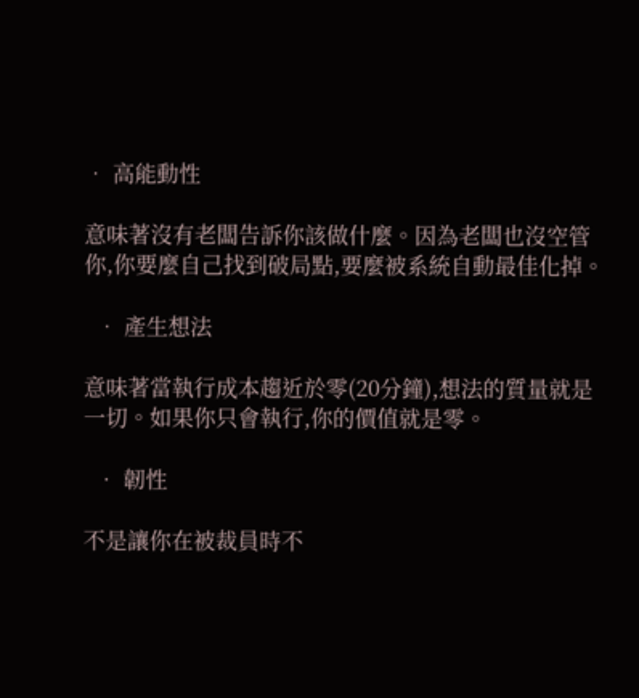• 高能動性

意味著沒有老闆告訴你該做什麼。因為老闆也沒空管你,你要麼自己找到破局點,要麼被系統自動最佳化掉。

  • 產生想法

意味著當執行成本趨近於零(20分鐘),想法的質量就是一切。如果你只會執行,你的價值就是零。

  • 韌性

不是讓你在被裁員時不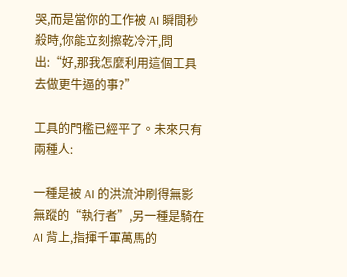哭,而是當你的工作被 AI 瞬間秒殺時,你能立刻擦乾冷汗,問出:“好,那我怎麼利用這個工具去做更牛逼的事?”

工具的門檻已經平了。未來只有兩種人:

一種是被 AI 的洪流沖刷得無影無蹤的“執行者”,另一種是騎在 AI 背上,指揮千軍萬馬的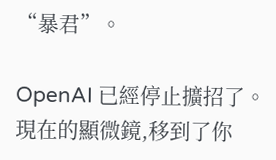“暴君”。

OpenAI 已經停止擴招了。現在的顯微鏡,移到了你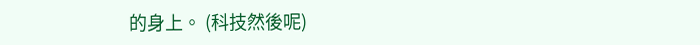的身上。 (科技然後呢)